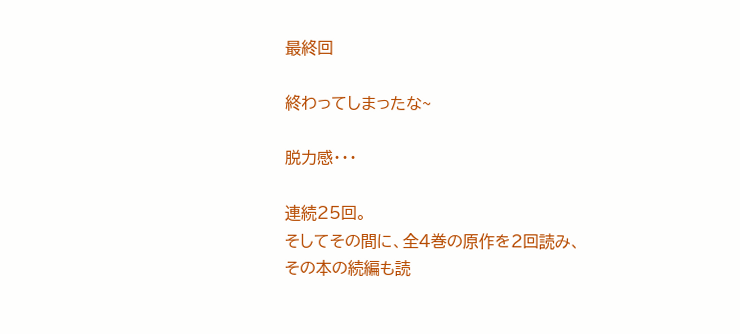最終回

終わってしまったな~

脱力感・・・

連続25回。
そしてその間に、全4巻の原作を2回読み、
その本の続編も読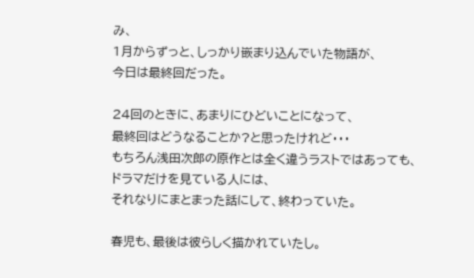み、
1月からずっと、しっかり嵌まり込んでいた物語が、
今日は最終回だった。

24回のときに、あまりにひどいことになって、
最終回はどうなることか?と思ったけれど・・・
もちろん浅田次郎の原作とは全く違うラストではあっても、
ドラマだけを見ている人には、
それなりにまとまった話にして、終わっていた。

春児も、最後は彼らしく描かれていたし。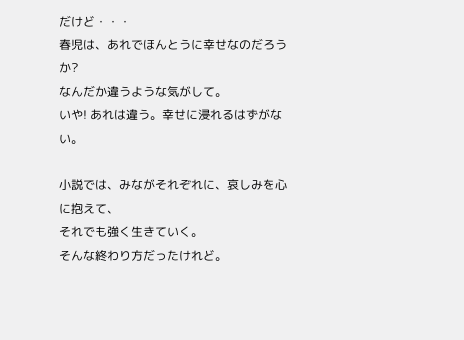だけど・・・
春児は、あれでほんとうに幸せなのだろうか?
なんだか違うような気がして。
いや! あれは違う。幸せに浸れるはずがない。

小説では、みながそれぞれに、哀しみを心に抱えて、
それでも強く生きていく。
そんな終わり方だったけれど。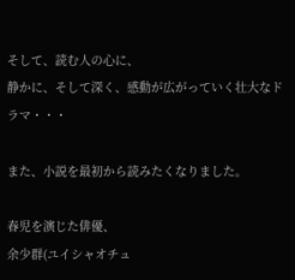そして、読む人の心に、
静かに、そして深く、感動が広がっていく壮大なドラマ・・・

また、小説を最初から読みたくなりました。

春児を演じた俳優、
余少群(ユイシャオチュ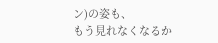ン)の姿も、
もう見れなくなるか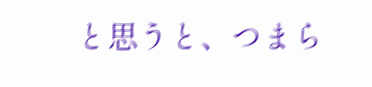と思うと、つまら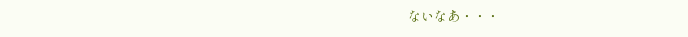ないなあ・・・